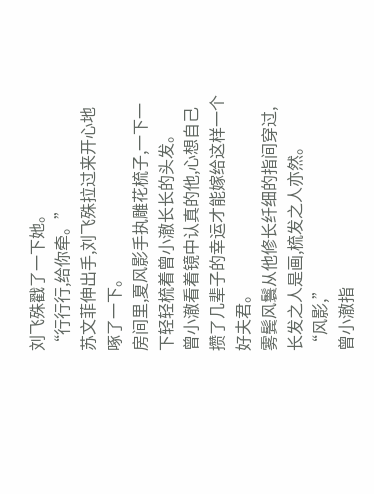刘飞殊戳了一下她。
“行行行,给你牵。”
苏文菲伸出手,刘飞殊拉过来开心地啄了一下。
房间里,夏风影手执雕花梳子,一下一下轻轻梳着曾小澈长长的头发。
曾小澈看着镜中认真的他,心想自己攒了几辈子的幸运才能嫁给这样一个好夫君。
雾鬓风鬟从他修长纤细的指间穿过,长发之人是画,梳发之人亦然。
“风影,”
曾小澈指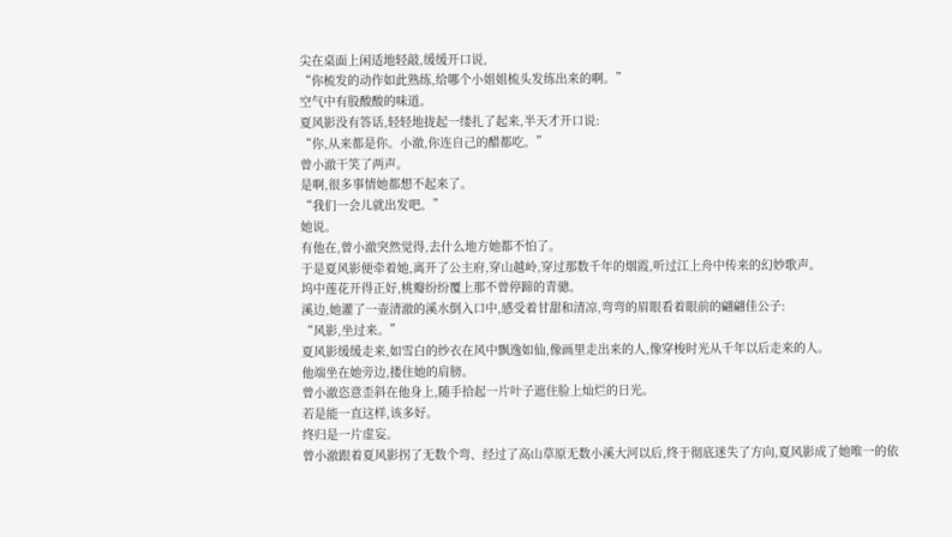尖在桌面上闲适地轻敲,缓缓开口说,
“你梳发的动作如此熟练,给哪个小姐姐梳头发练出来的啊。”
空气中有股酸酸的味道。
夏风影没有答话,轻轻地拢起一缕扎了起来,半天才开口说:
“你,从来都是你。小澈,你连自己的醋都吃。”
曾小澈干笑了两声。
是啊,很多事情她都想不起来了。
“我们一会儿就出发吧。”
她说。
有他在,曾小澈突然觉得,去什么地方她都不怕了。
于是夏风影便牵着她,离开了公主府,穿山越岭,穿过那数千年的烟霞,听过江上舟中传来的幻妙歌声。
坞中莲花开得正好,桃瓣纷纷覆上那不曾停蹄的青骢。
溪边,她灌了一壶清澈的溪水倒入口中,感受着甘甜和清凉,弯弯的眉眼看着眼前的翩翩佳公子:
“风影,坐过来。”
夏风影缓缓走来,如雪白的纱衣在风中飘逸如仙,像画里走出来的人,像穿梭时光从千年以后走来的人。
他端坐在她旁边,搂住她的肩膀。
曾小澈恣意歪斜在他身上,随手拾起一片叶子遮住脸上灿烂的日光。
若是能一直这样,该多好。
终归是一片虚妄。
曾小澈跟着夏风影拐了无数个弯、经过了高山草原无数小溪大河以后,终于彻底迷失了方向,夏风影成了她唯一的依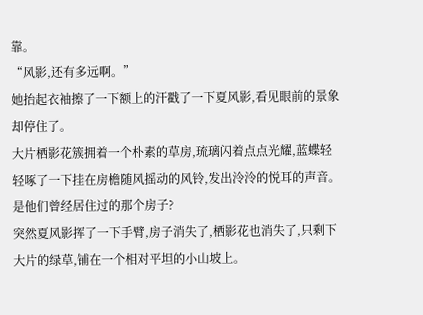靠。
“风影,还有多远啊。”
她抬起衣袖擦了一下额上的汗戳了一下夏风影,看见眼前的景象却停住了。
大片栖影花簇拥着一个朴素的草房,琉璃闪着点点光耀,蓝蝶轻轻啄了一下挂在房檐随风摇动的风铃,发出泠泠的悦耳的声音。
是他们曾经居住过的那个房子?
突然夏风影挥了一下手臂,房子消失了,栖影花也消失了,只剩下大片的绿草,铺在一个相对平坦的小山坡上。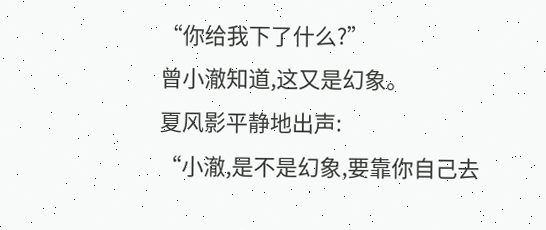“你给我下了什么?”
曾小澈知道,这又是幻象。
夏风影平静地出声:
“小澈,是不是幻象,要靠你自己去